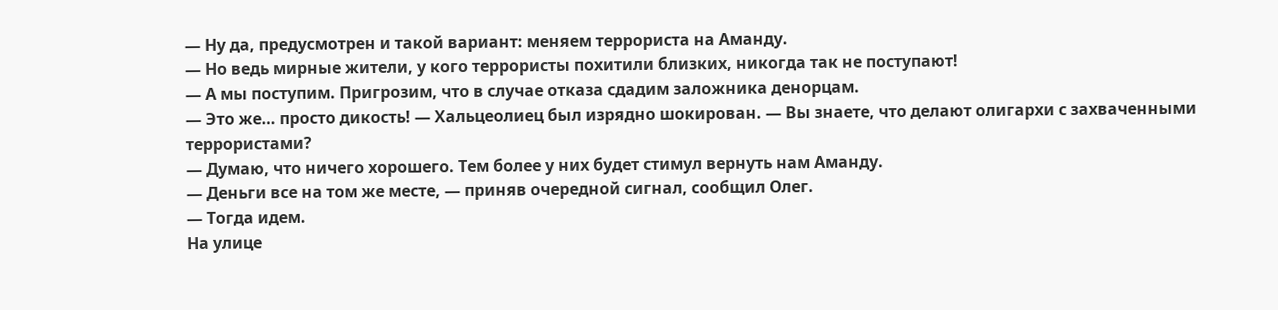— Ну да, предусмотрен и такой вариант: меняем террориста на Аманду.
— Но ведь мирные жители, у кого террористы похитили близких, никогда так не поступают!
— А мы поступим. Пригрозим, что в случае отказа сдадим заложника денорцам.
— Это же… просто дикость! — Хальцеолиец был изрядно шокирован. — Вы знаете, что делают олигархи с захваченными террористами?
— Думаю, что ничего хорошего. Тем более у них будет стимул вернуть нам Аманду.
— Деньги все на том же месте, — приняв очередной сигнал, сообщил Олег.
— Тогда идем.
На улице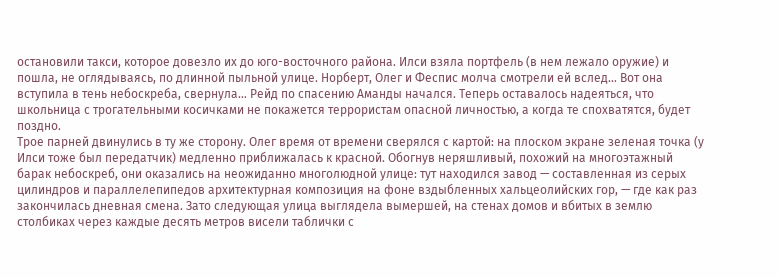остановили такси, которое довезло их до юго-восточного района. Илси взяла портфель (в нем лежало оружие) и пошла, не оглядываясь, по длинной пыльной улице. Норберт, Олег и Феспис молча смотрели ей вслед… Вот она вступила в тень небоскреба, свернула… Рейд по спасению Аманды начался. Теперь оставалось надеяться, что школьница с трогательными косичками не покажется террористам опасной личностью, а когда те спохватятся, будет поздно.
Трое парней двинулись в ту же сторону. Олег время от времени сверялся с картой: на плоском экране зеленая точка (у Илси тоже был передатчик) медленно приближалась к красной. Обогнув неряшливый, похожий на многоэтажный барак небоскреб, они оказались на неожиданно многолюдной улице: тут находился завод — составленная из серых цилиндров и параллелепипедов архитектурная композиция на фоне вздыбленных хальцеолийских гор, — где как раз закончилась дневная смена. Зато следующая улица выглядела вымершей, на стенах домов и вбитых в землю столбиках через каждые десять метров висели таблички с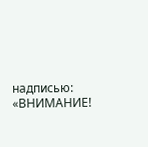надписью: «ВНИМАНИЕ!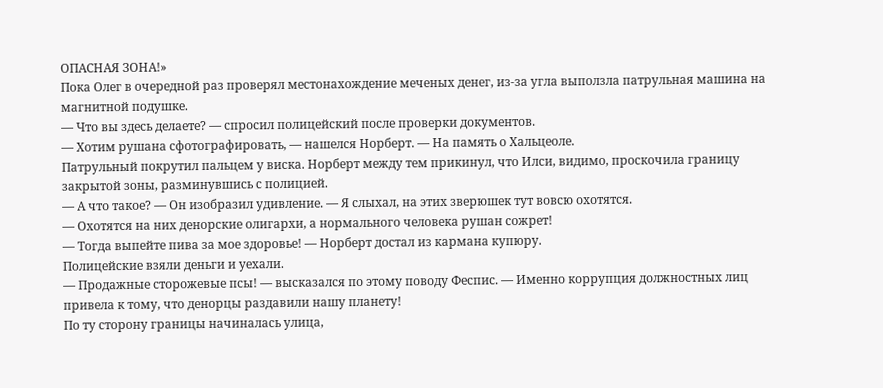ОПАСНАЯ ЗОНА!»
Пока Олег в очередной раз проверял местонахождение меченых денег, из-за угла выползла патрульная машина на магнитной подушке.
— Что вы здесь делаете? — спросил полицейский после проверки документов.
— Хотим рушана сфотографировать, — нашелся Норберт. — На память о Хальцеоле.
Патрульный покрутил пальцем у виска. Норберт между тем прикинул, что Илси, видимо, проскочила границу закрытой зоны, разминувшись с полицией.
— А что такое? — Он изобразил удивление. — Я слыхал, на этих зверюшек тут вовсю охотятся.
— Охотятся на них денорские олигархи, а нормального человека рушан сожрет!
— Тогда выпейте пива за мое здоровье! — Норберт достал из кармана купюру.
Полицейские взяли деньги и уехали.
— Продажные сторожевые псы! — высказался по этому поводу Феспис. — Именно коррупция должностных лиц привела к тому, что денорцы раздавили нашу планету!
По ту сторону границы начиналась улица,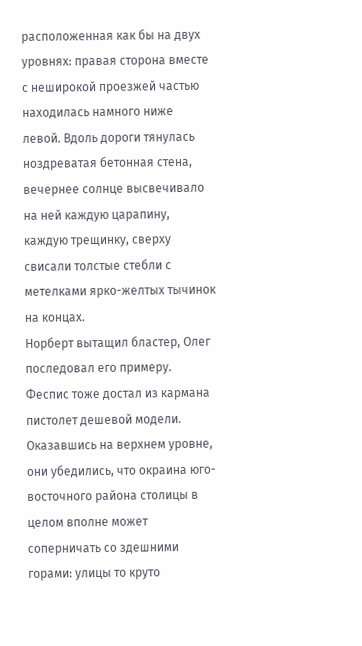расположенная как бы на двух уровнях: правая сторона вместе с неширокой проезжей частью находилась намного ниже левой. Вдоль дороги тянулась ноздреватая бетонная стена, вечернее солнце высвечивало на ней каждую царапину, каждую трещинку, сверху свисали толстые стебли с метелками ярко-желтых тычинок на концах.
Норберт вытащил бластер, Олег последовал его примеру. Феспис тоже достал из кармана пистолет дешевой модели. Оказавшись на верхнем уровне, они убедились, что окраина юго-восточного района столицы в целом вполне может соперничать со здешними горами: улицы то круто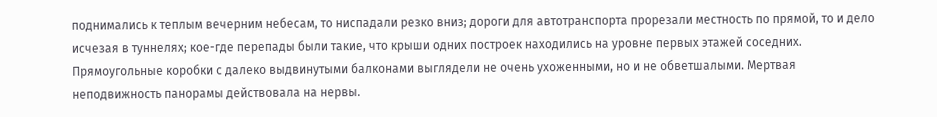поднимались к теплым вечерним небесам, то ниспадали резко вниз; дороги для автотранспорта прорезали местность по прямой, то и дело исчезая в туннелях; кое-где перепады были такие, что крыши одних построек находились на уровне первых этажей соседних. Прямоугольные коробки с далеко выдвинутыми балконами выглядели не очень ухоженными, но и не обветшалыми. Мертвая неподвижность панорамы действовала на нервы.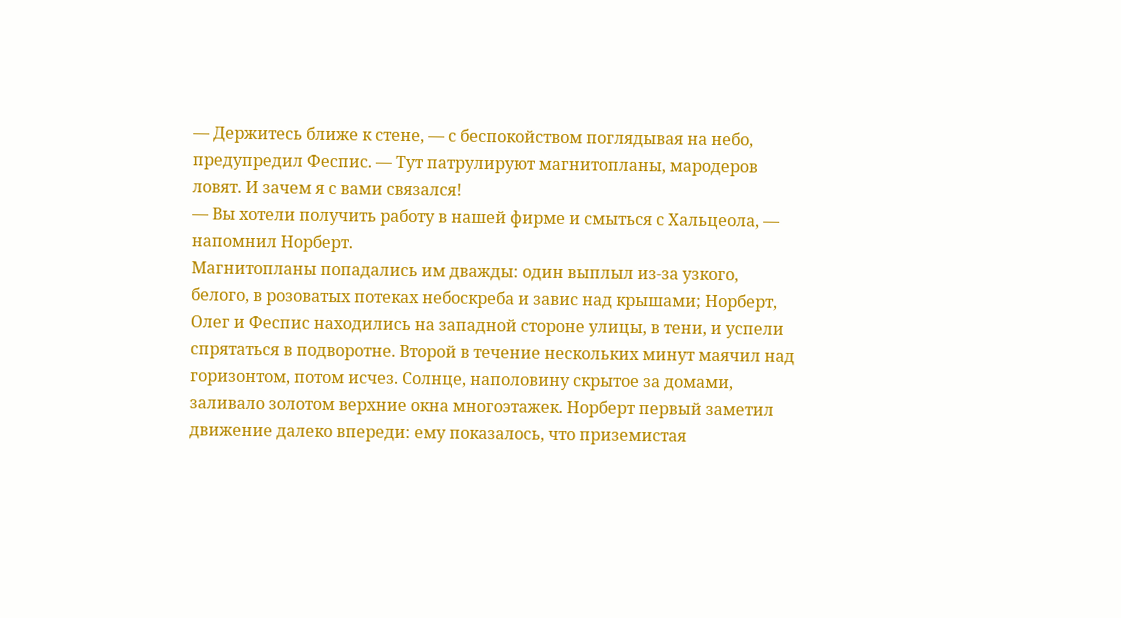— Держитесь ближе к стене, — с беспокойством поглядывая на небо, предупредил Феспис. — Тут патрулируют магнитопланы, мародеров ловят. И зачем я с вами связался!
— Вы хотели получить работу в нашей фирме и смыться с Хальцеола, — напомнил Норберт.
Магнитопланы попадались им дважды: один выплыл из-за узкого, белого, в розоватых потеках небоскреба и завис над крышами; Норберт, Олег и Феспис находились на западной стороне улицы, в тени, и успели спрятаться в подворотне. Второй в течение нескольких минут маячил над горизонтом, потом исчез. Солнце, наполовину скрытое за домами, заливало золотом верхние окна многоэтажек. Норберт первый заметил движение далеко впереди: ему показалось, что приземистая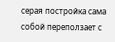серая постройка сама собой переползает с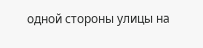одной стороны улицы на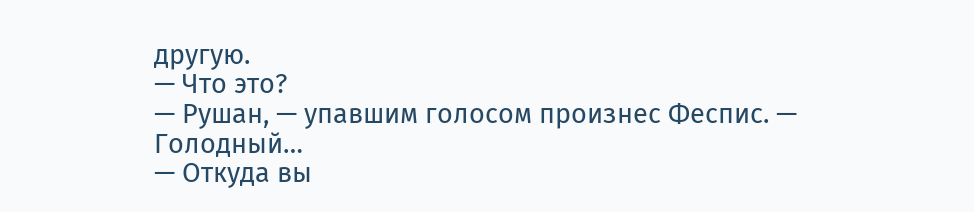другую.
— Что это?
— Рушан, — упавшим голосом произнес Феспис. — Голодный…
— Откуда вы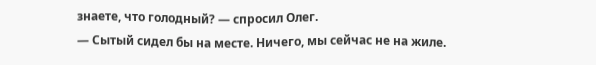знаете, что голодный? — спросил Олег.
— Сытый сидел бы на месте. Ничего, мы сейчас не на жиле.